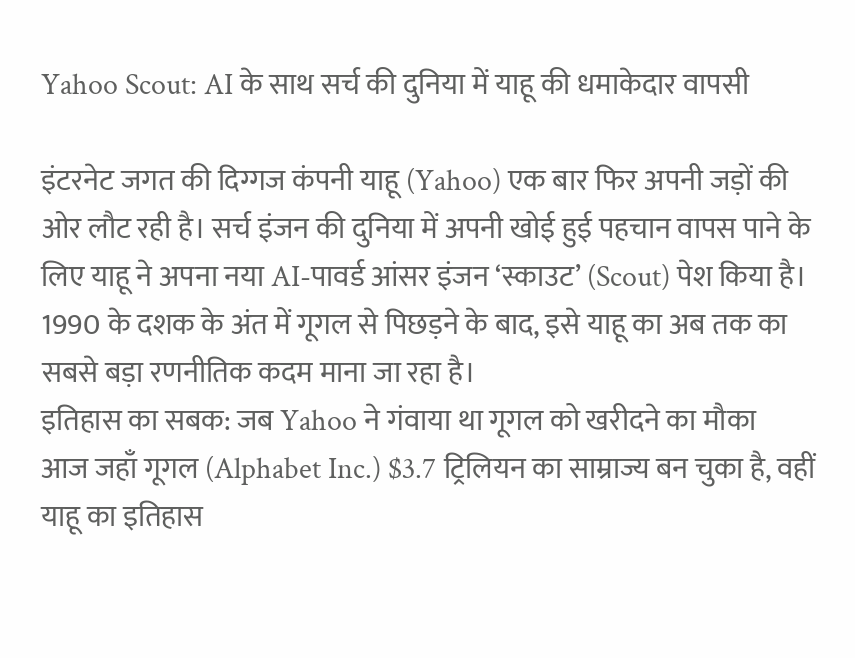Yahoo Scout: AI के साथ सर्च की दुनिया में याहू की धमाकेदार वापसी

इंटरनेट जगत की दिग्गज कंपनी याहू (Yahoo) एक बार फिर अपनी जड़ों की ओर लौट रही है। सर्च इंजन की दुनिया में अपनी खोई हुई पहचान वापस पाने के लिए याहू ने अपना नया AI-पावर्ड आंसर इंजन ‘स्काउट’ (Scout) पेश किया है। 1990 के दशक के अंत में गूगल से पिछड़ने के बाद, इसे याहू का अब तक का सबसे बड़ा रणनीतिक कदम माना जा रहा है।
इतिहास का सबक: जब Yahoo ने गंवाया था गूगल को खरीदने का मौका
आज जहाँ गूगल (Alphabet Inc.) $3.7 ट्रिलियन का साम्राज्य बन चुका है, वहीं याहू का इतिहास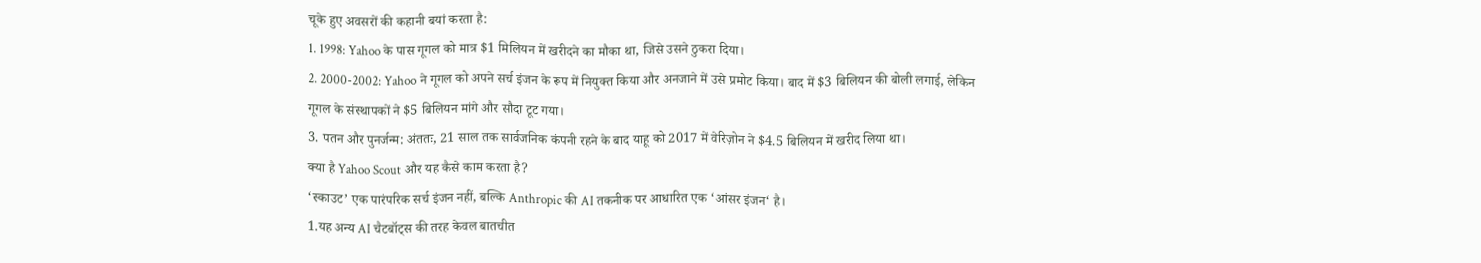चूके हुए अवसरों की कहानी बयां करता है:
1. 1998: Yahoo के पास गूगल को मात्र $1 मिलियन में खरीदने का मौका था, जिसे उसने ठुकरा दिया।
2. 2000-2002: Yahoo ने गूगल को अपने सर्च इंजन के रूप में नियुक्त किया और अनजाने में उसे प्रमोट किया। बाद में $3 बिलियन की बोली लगाई, लेकिन गूगल के संस्थापकों ने $5 बिलियन मांगे और सौदा टूट गया।
3. पतन और पुनर्जन्म: अंततः, 21 साल तक सार्वजनिक कंपनी रहने के बाद याहू को 2017 में वेरिज़ोन ने $4.5 बिलियन में खरीद लिया था।
क्या है Yahoo Scout और यह कैसे काम करता है?
‘स्काउट’ एक पारंपरिक सर्च इंजन नहीं, बल्कि Anthropic की AI तकनीक पर आधारित एक ‘आंसर इंजन‘ है।
1.यह अन्य AI चैटबॉट्स की तरह केवल बातचीत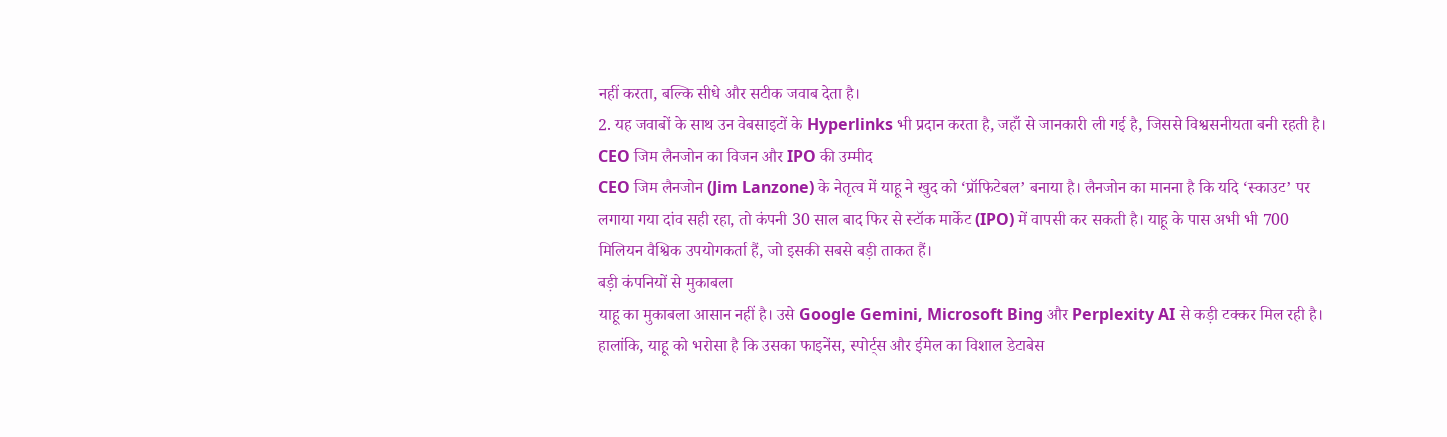नहीं करता, बल्कि सीधे और सटीक जवाब देता है।
2. यह जवाबों के साथ उन वेबसाइटों के Hyperlinks भी प्रदान करता है, जहाँ से जानकारी ली गई है, जिससे विश्वसनीयता बनी रहती है।
CEO जिम लैनजोन का विजन और IPO की उम्मीद
CEO जिम लैनजोन (Jim Lanzone) के नेतृत्व में याहू ने खुद को ‘प्रॉफिटेबल’ बनाया है। लैनजोन का मानना है कि यदि ‘स्काउट’ पर लगाया गया दांव सही रहा, तो कंपनी 30 साल बाद फिर से स्टॉक मार्केट (IPO) में वापसी कर सकती है। याहू के पास अभी भी 700 मिलियन वैश्विक उपयोगकर्ता हैं, जो इसकी सबसे बड़ी ताकत हैं।
बड़ी कंपनियों से मुकाबला
याहू का मुकाबला आसान नहीं है। उसे Google Gemini, Microsoft Bing और Perplexity AI से कड़ी टक्कर मिल रही है। हालांकि, याहू को भरोसा है कि उसका फाइनेंस, स्पोर्ट्स और ईमेल का विशाल डेटाबेस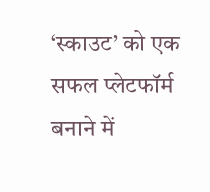‘स्काउट’ को एक सफल प्लेटफॉर्म बनाने में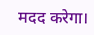मदद करेगा।